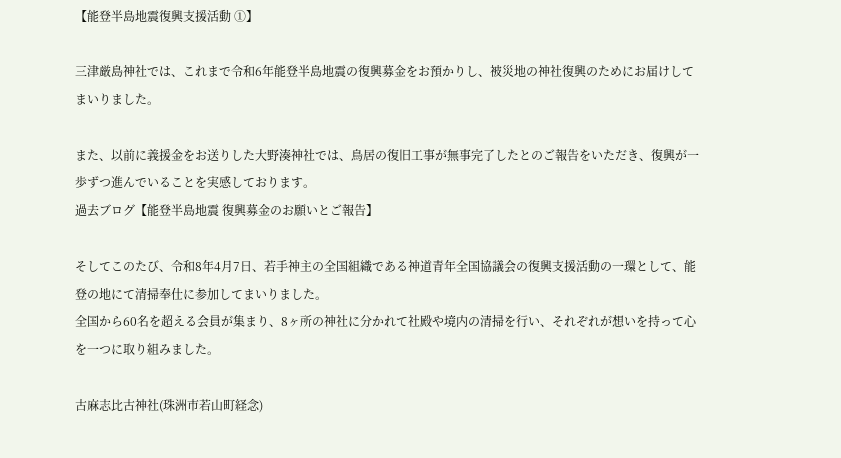【能登半島地震復興支援活動 ①】

三津厳島神社では、これまで令和6年能登半島地震の復興募金をお預かりし、被災地の神社復興のためにお届けしてまいりました。

また、以前に義援金をお送りした大野湊神社では、鳥居の復旧工事が無事完了したとのご報告をいただき、復興が一歩ずつ進んでいることを実感しております。
過去ブログ【能登半島地震 復興募金のお願いとご報告】

そしてこのたび、令和8年4月7日、若手神主の全国組織である神道青年全国協議会の復興支援活動の一環として、能登の地にて清掃奉仕に参加してまいりました。
全国から60名を超える会員が集まり、8ヶ所の神社に分かれて社殿や境内の清掃を行い、それぞれが想いを持って心を一つに取り組みました。

古麻志比古神社(珠洲市若山町経念)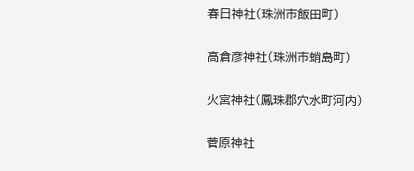春日神社(珠洲市飯田町)

高倉彦神社(珠洲市蛸島町)

火宮神社(鳳珠郡穴水町河内)

菅原神社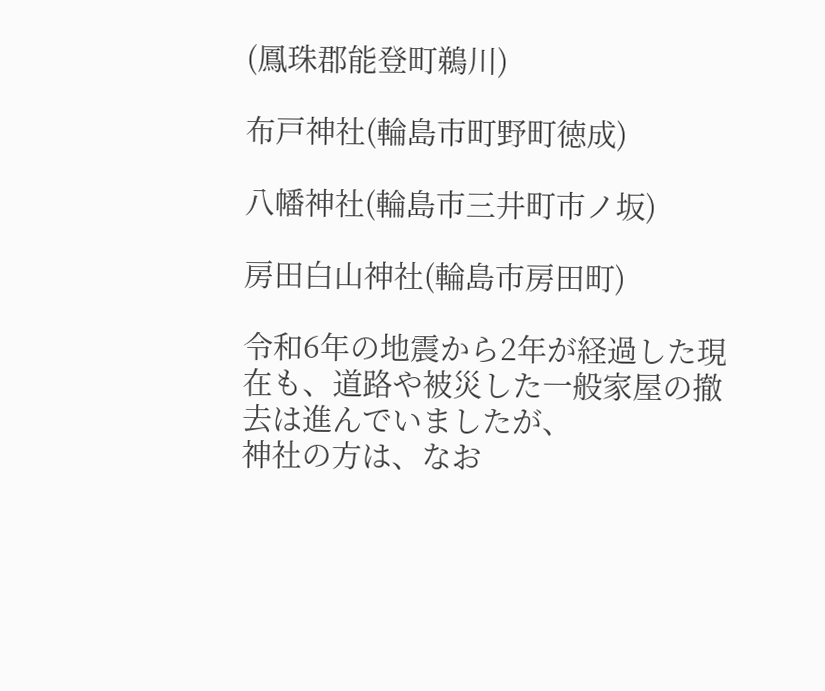(鳳珠郡能登町鵜川)

布戸神社(輪島市町野町徳成)

八幡神社(輪島市三井町市ノ坂)

房田白山神社(輪島市房田町)

令和6年の地震から2年が経過した現在も、道路や被災した一般家屋の撤去は進んでいましたが、
神社の方は、なお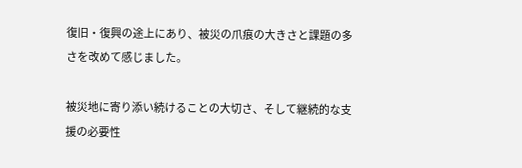復旧・復興の途上にあり、被災の爪痕の大きさと課題の多さを改めて感じました。

被災地に寄り添い続けることの大切さ、そして継続的な支援の必要性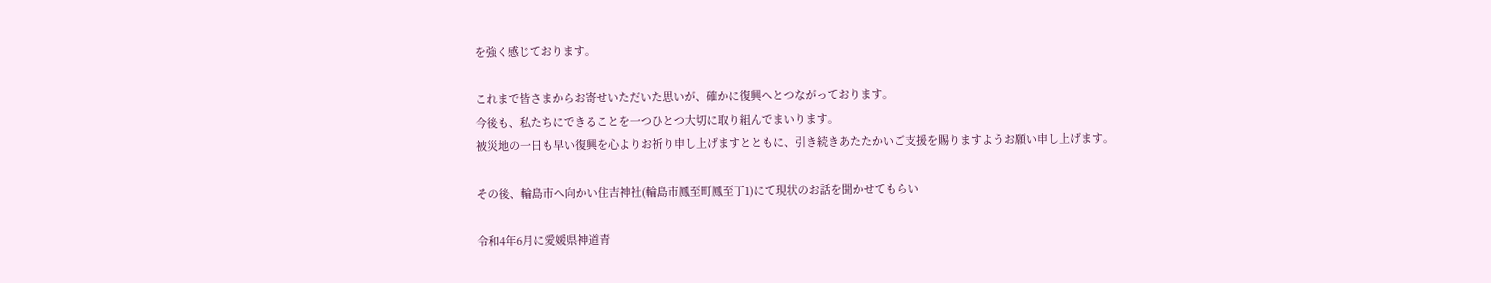を強く感じております。

これまで皆さまからお寄せいただいた思いが、確かに復興へとつながっております。
今後も、私たちにできることを一つひとつ大切に取り組んでまいります。
被災地の一日も早い復興を心よりお祈り申し上げますとともに、引き続きあたたかいご支援を賜りますようお願い申し上げます。

その後、輪島市へ向かい住吉神社(輪島市鳳至町鳳至丁1)にて現状のお話を聞かせてもらい

令和4年6月に愛媛県神道青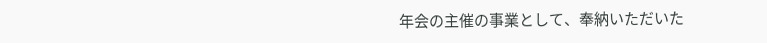年会の主催の事業として、奉納いただいた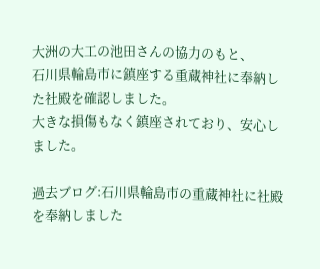大洲の大工の池田さんの協力のもと、
石川県輪島市に鎮座する重蔵神社に奉納した社殿を確認しました。
大きな損傷もなく鎮座されており、安心しました。

過去ブログ:石川県輪島市の重蔵神社に社殿を奉納しました